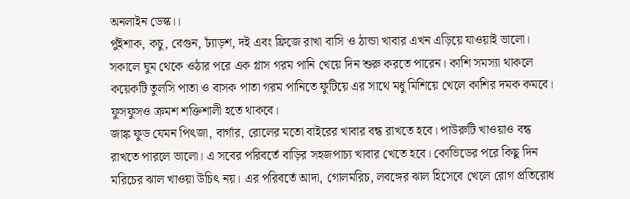অনলাইন ডেস্ক।।
পুঁইশাক, কচু, বেগুন, ঢ্যাঁড়শ, দই এবং ফ্রিজে রাখা বাসি ও ঠান্ডা খাবার এখন এড়িয়ে যাওয়াই ভালো। সকালে ঘুম থেকে ওঠার পরে এক গ্লাস গরম পানি খেয়ে দিন শুরু করতে পারেন। কাশি সমস্যা থাকলে কয়েকটি তুলসি পাতা ও বাসক পাতা গরম পানিতে ফুটিয়ে এর সাথে মধু মিশিয়ে খেলে কাশির দমক কমবে। ফুসফুসও ক্রমশ শক্তিশালী হতে থাকবে।
জাঙ্ক ফুড যেমন পিৎজা, বার্গার, রোলের মতো বাইরের খাবার বন্ধ রাখতে হবে। পাউরুটি খাওয়াও বন্ধ রাখতে পারলে ভালো। এ সবের পরিবর্তে বাড়ির সহজপাচ্য খাবার খেতে হবে। কোভিডের পরে কিছু দিন মরিচের ঝাল খাওয়া উচিৎ নয়। এর পরিবর্তে আদা, গোলমরিচ, লবঙ্গের ঝাল হিসেবে খেলে রোগ প্রতিরোধ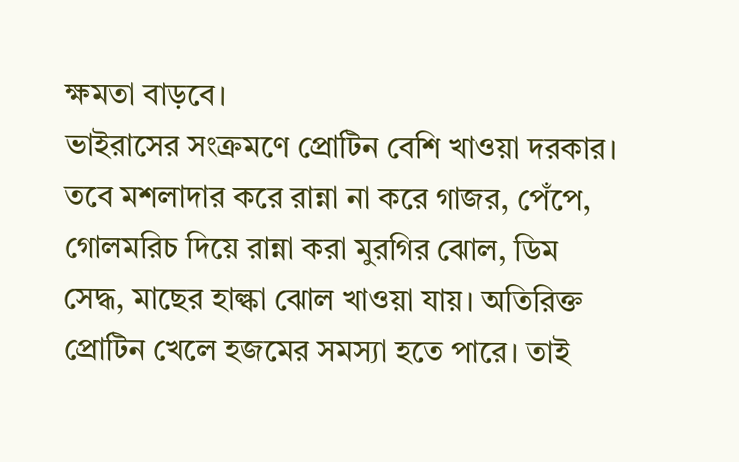ক্ষমতা বাড়বে।
ভাইরাসের সংক্রমণে প্রোটিন বেশি খাওয়া দরকার। তবে মশলাদার করে রান্না না করে গাজর, পেঁপে, গোলমরিচ দিয়ে রান্না করা মুরগির ঝোল, ডিম সেদ্ধ, মাছের হাল্কা ঝোল খাওয়া যায়। অতিরিক্ত প্রোটিন খেলে হজমের সমস্যা হতে পারে। তাই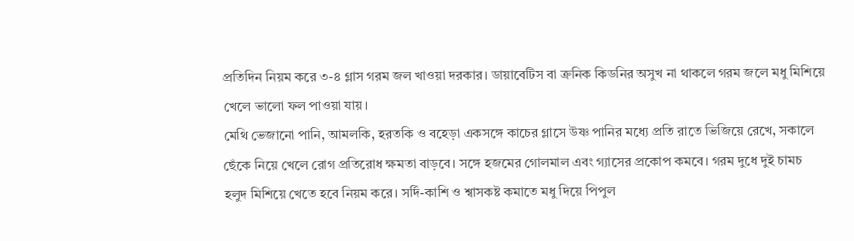প্রতিদিন নিয়ম করে ৩-৪ গ্লাস গরম জল খাওয়া দরকার। ডায়াবেটিস বা ক্রনিক কিডনির অসুখ না থাকলে গরম জলে মধু মিশিয়ে খেলে ভালো ফল পাওয়া যায়।
মেথি ভেজানো পানি, আমলকি, হরতকি ও বহেড়া একসঙ্গে কাচের গ্লাসে উষ্ণ পানির মধ্যে প্রতি রাতে ভিজিয়ে রেখে, সকালে ছেঁকে নিয়ে খেলে রোগ প্রতিরোধ ক্ষমতা বাড়বে। সঙ্গে হজমের গোলমাল এবং গ্যাসের প্রকোপ কমবে। গরম দুধে দুই চামচ হলুদ মিশিয়ে খেতে হবে নিয়ম করে। সর্দি-কাশি ও শ্বাসকষ্ট কমাতে মধু দিয়ে পিপুল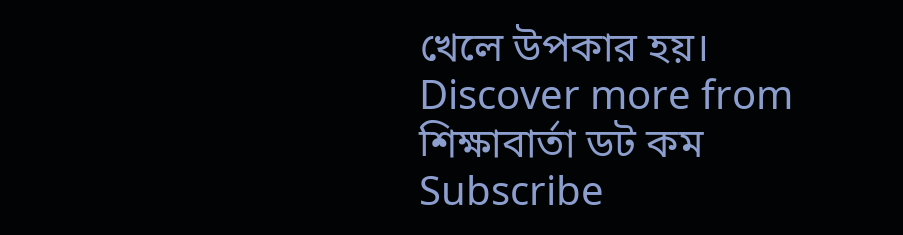খেলে উপকার হয়।
Discover more from শিক্ষাবার্তা ডট কম
Subscribe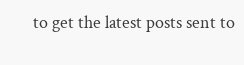to get the latest posts sent to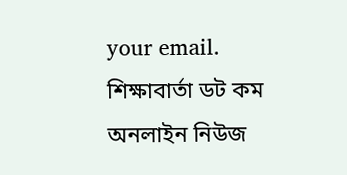your email.
শিক্ষাবার্তা ডট কম অনলাইন নিউজ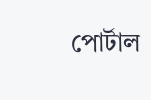পোর্টাল